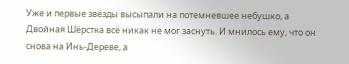Уже и первые звёзды высыпали на потемневшее небушко, а Двойная Шёрстка всё никак не мог заснуть. И мнилось ему, что он снова на Инь-Дереве, а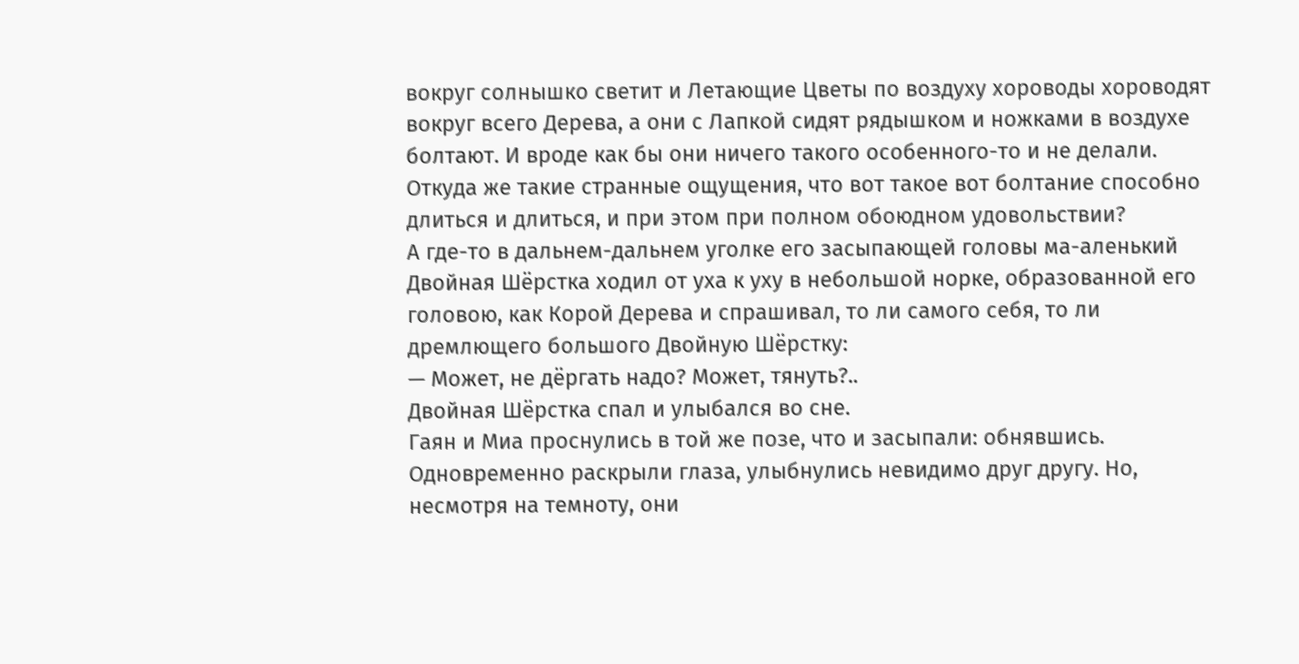вокруг солнышко светит и Летающие Цветы по воздуху хороводы хороводят вокруг всего Дерева, а они с Лапкой сидят рядышком и ножками в воздухе болтают. И вроде как бы они ничего такого особенного-то и не делали. Откуда же такие странные ощущения, что вот такое вот болтание способно длиться и длиться, и при этом при полном обоюдном удовольствии?
А где-то в дальнем-дальнем уголке его засыпающей головы ма-аленький Двойная Шёрстка ходил от уха к уху в небольшой норке, образованной его головою, как Корой Дерева и спрашивал, то ли самого себя, то ли дремлющего большого Двойную Шёрстку:
— Может, не дёргать надо? Может, тянуть?..
Двойная Шёрстка спал и улыбался во сне.
Гаян и Миа проснулись в той же позе, что и засыпали: обнявшись. Одновременно раскрыли глаза, улыбнулись невидимо друг другу. Но, несмотря на темноту, они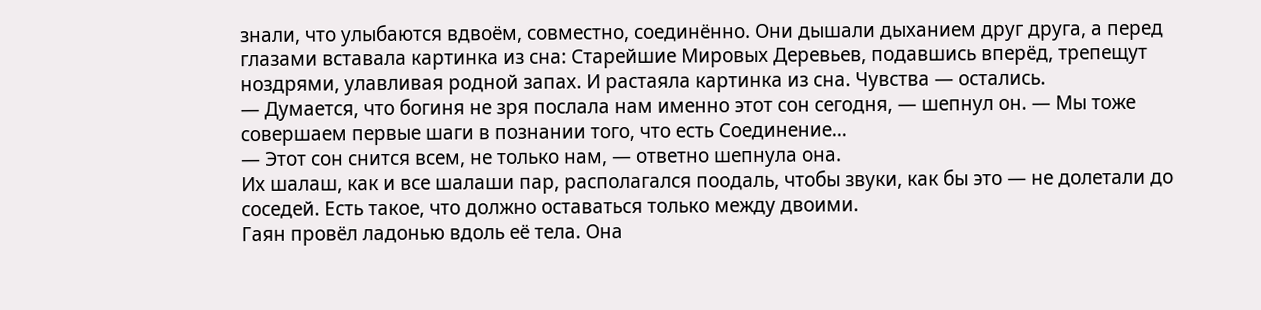знали, что улыбаются вдвоём, совместно, соединённо. Они дышали дыханием друг друга, а перед глазами вставала картинка из сна: Старейшие Мировых Деревьев, подавшись вперёд, трепещут ноздрями, улавливая родной запах. И растаяла картинка из сна. Чувства — остались.
— Думается, что богиня не зря послала нам именно этот сон сегодня, — шепнул он. — Мы тоже совершаем первые шаги в познании того, что есть Соединение…
— Этот сон снится всем, не только нам, — ответно шепнула она.
Их шалаш, как и все шалаши пар, располагался поодаль, чтобы звуки, как бы это — не долетали до соседей. Есть такое, что должно оставаться только между двоими.
Гаян провёл ладонью вдоль её тела. Она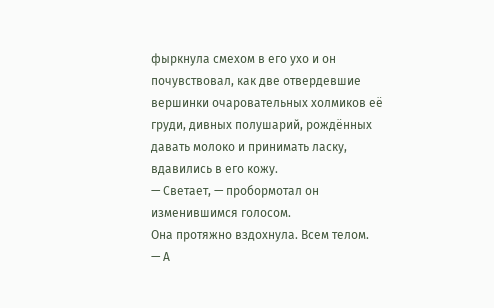фыркнула смехом в его ухо и он почувствовал, как две отвердевшие вершинки очаровательных холмиков её груди, дивных полушарий, рождённых давать молоко и принимать ласку, вдавились в его кожу.
— Светает, — пробормотал он изменившимся голосом.
Она протяжно вздохнула. Всем телом.
— А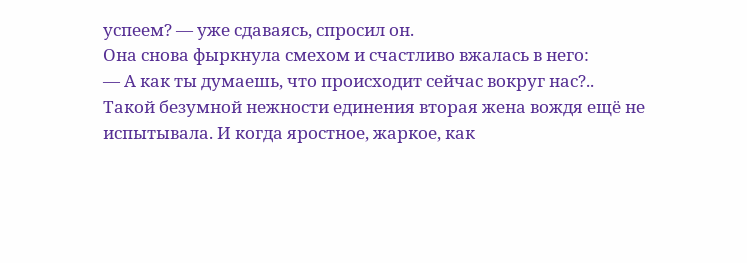успеем? — уже сдаваясь, спросил он.
Она снова фыркнула смехом и счастливо вжалась в него:
— А как ты думаешь, что происходит сейчас вокруг нас?..
Такой безумной нежности единения вторая жена вождя ещё не испытывала. И когда яростное, жаркое, как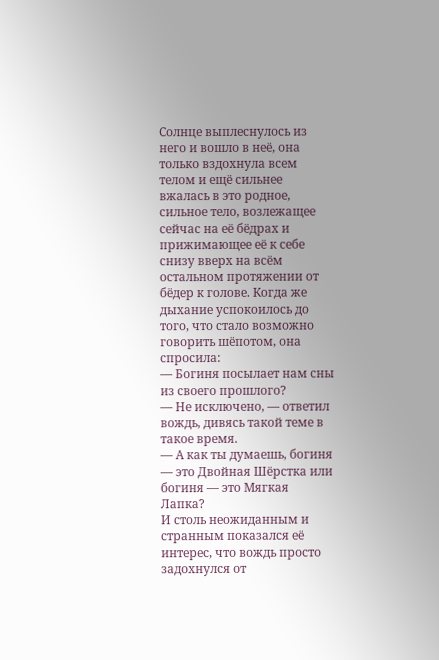Солнце выплеснулось из него и вошло в неё, она только вздохнула всем телом и ещё сильнее вжалась в это родное, сильное тело, возлежащее сейчас на её бёдрах и прижимающее её к себе снизу вверх на всём остальном протяжении от бёдер к голове. Когда же дыхание успокоилось до того, что стало возможно говорить шёпотом, она спросила:
— Богиня посылает нам сны из своего прошлого?
— Не исключено, — ответил вождь, дивясь такой теме в такое время.
— А как ты думаешь, богиня — это Двойная Шёрстка или богиня — это Мягкая Лапка?
И столь неожиданным и странным показался её интерес, что вождь просто задохнулся от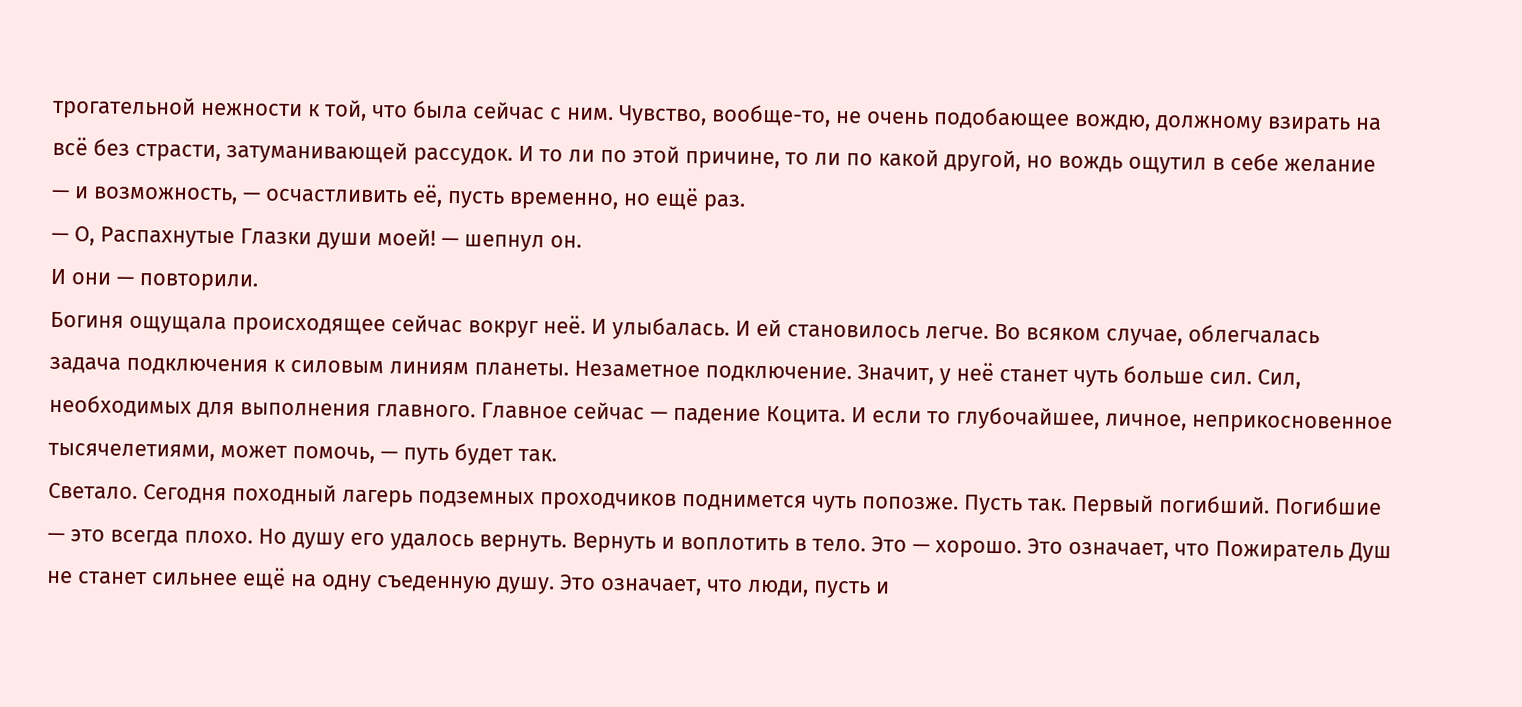трогательной нежности к той, что была сейчас с ним. Чувство, вообще-то, не очень подобающее вождю, должному взирать на всё без страсти, затуманивающей рассудок. И то ли по этой причине, то ли по какой другой, но вождь ощутил в себе желание — и возможность, — осчастливить её, пусть временно, но ещё раз.
— О, Распахнутые Глазки души моей! — шепнул он.
И они — повторили.
Богиня ощущала происходящее сейчас вокруг неё. И улыбалась. И ей становилось легче. Во всяком случае, облегчалась задача подключения к силовым линиям планеты. Незаметное подключение. Значит, у неё станет чуть больше сил. Сил, необходимых для выполнения главного. Главное сейчас — падение Коцита. И если то глубочайшее, личное, неприкосновенное тысячелетиями, может помочь, — путь будет так.
Светало. Сегодня походный лагерь подземных проходчиков поднимется чуть попозже. Пусть так. Первый погибший. Погибшие — это всегда плохо. Но душу его удалось вернуть. Вернуть и воплотить в тело. Это — хорошо. Это означает, что Пожиратель Душ не станет сильнее ещё на одну съеденную душу. Это означает, что люди, пусть и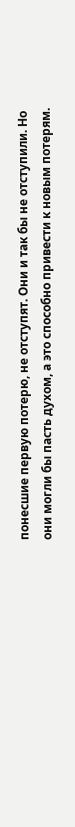понесшие первую потерю, не отступят. Они и так бы не отступили. Но они могли бы пасть духом, а это способно привести к новым потерям.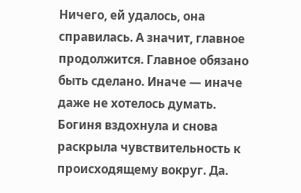Ничего, ей удалось, она справилась. А значит, главное продолжится. Главное обязано быть сделано. Иначе — иначе даже не хотелось думать.
Богиня вздохнула и снова раскрыла чувствительность к происходящему вокруг. Да.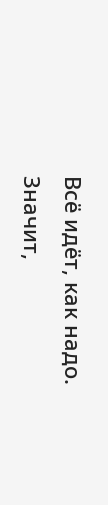Всё идёт, как надо. Значит,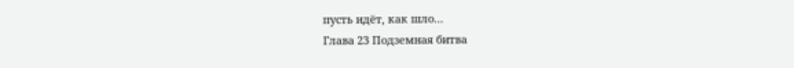пусть идёт, как шло…
Глава 23 Подземная битва